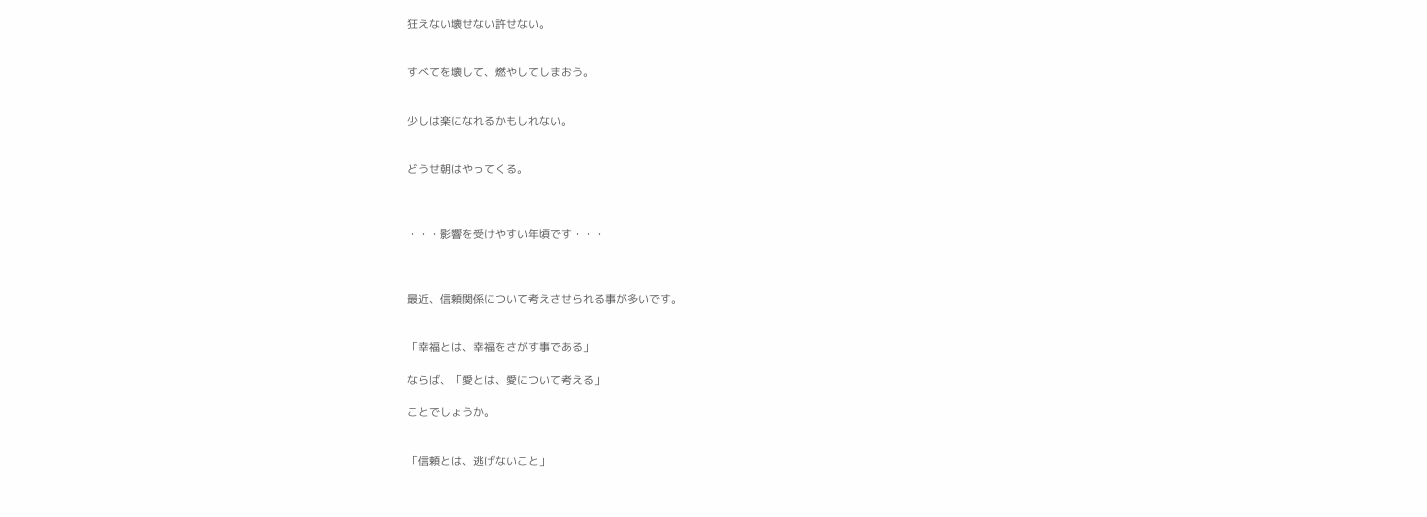狂えない壊せない許せない。


すべてを壊して、燃やしてしまおう。


少しは楽になれるかもしれない。


どうせ朝はやってくる。



・・・影響を受けやすい年頃です・・・



最近、信頼関係について考えさせられる事が多いです。


「幸福とは、幸福をさがす事である」

ならば、「愛とは、愛について考える」

ことでしょうか。


「信頼とは、逃げないこと」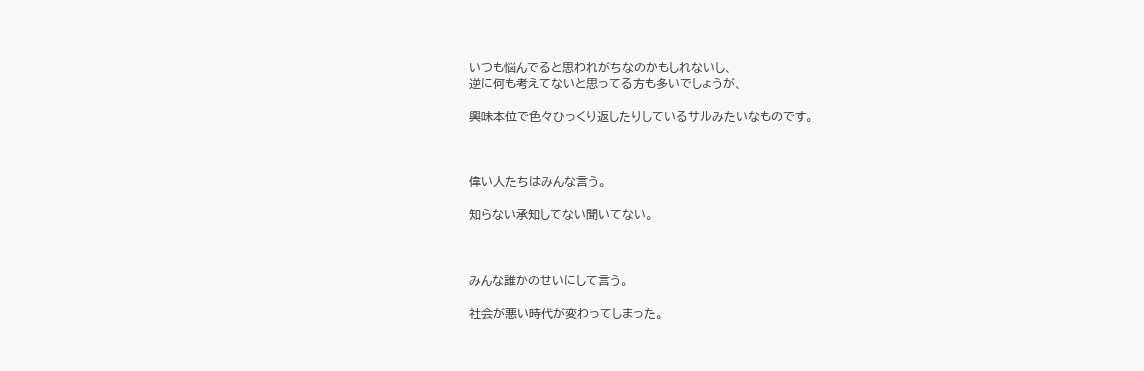いつも悩んでると思われがちなのかもしれないし、
逆に何も考えてないと思ってる方も多いでしょうが、

興味本位で色々ひっくり返したりしているサルみたいなものです。



偉い人たちはみんな言う。

知らない承知してない聞いてない。



みんな誰かのせいにして言う。

社会が悪い時代が変わってしまった。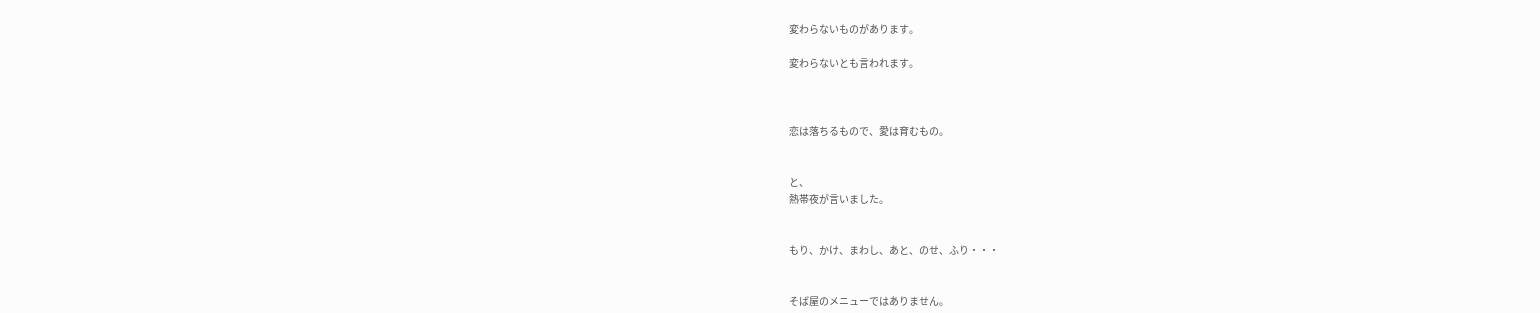変わらないものがあります。

変わらないとも言われます。



恋は落ちるもので、愛は育むもの。


と、
熱帯夜が言いました。


もり、かけ、まわし、あと、のせ、ふり・・・


そば屋のメニューではありません。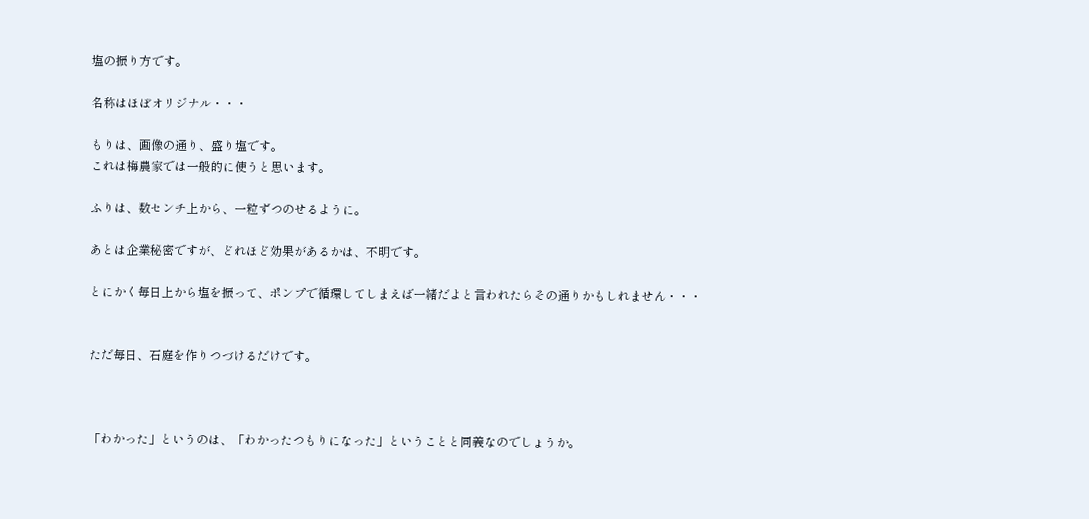塩の振り方です。

名称はほぼオリジナル・・・

もりは、画像の通り、盛り塩です。
これは梅農家では一般的に使うと思います。

ふりは、数センチ上から、一粒ずつのせるように。

あとは企業秘密ですが、どれほど効果があるかは、不明です。

とにかく毎日上から塩を振って、ポンプで循環してしまえば一緒だよと言われたらその通りかもしれません・・・


ただ毎日、石庭を作りつづけるだけです。



「わかった」というのは、「わかったつもりになった」ということと同義なのでしょうか。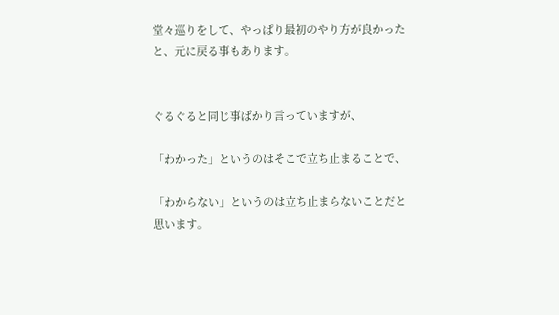堂々巡りをして、やっぱり最初のやり方が良かったと、元に戻る事もあります。


ぐるぐると同じ事ばかり言っていますが、

「わかった」というのはそこで立ち止まることで、

「わからない」というのは立ち止まらないことだと思います。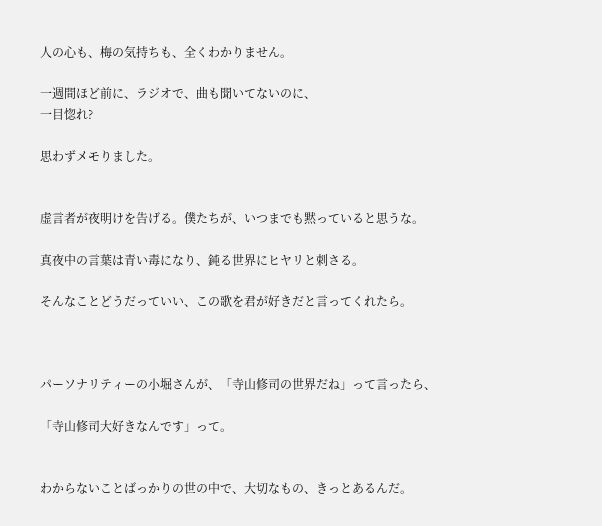人の心も、梅の気持ちも、全くわかりません。

一週間ほど前に、ラジオで、曲も聞いてないのに、
一目惚れ?

思わずメモりました。


虚言者が夜明けを告げる。僕たちが、いつまでも黙っていると思うな。

真夜中の言葉は青い毒になり、鈍る世界にヒヤリと刺さる。

そんなことどうだっていい、この歌を君が好きだと言ってくれたら。



パーソナリティーの小堀さんが、「寺山修司の世界だね」って言ったら、

「寺山修司大好きなんです」って。


わからないことばっかりの世の中で、大切なもの、きっとあるんだ。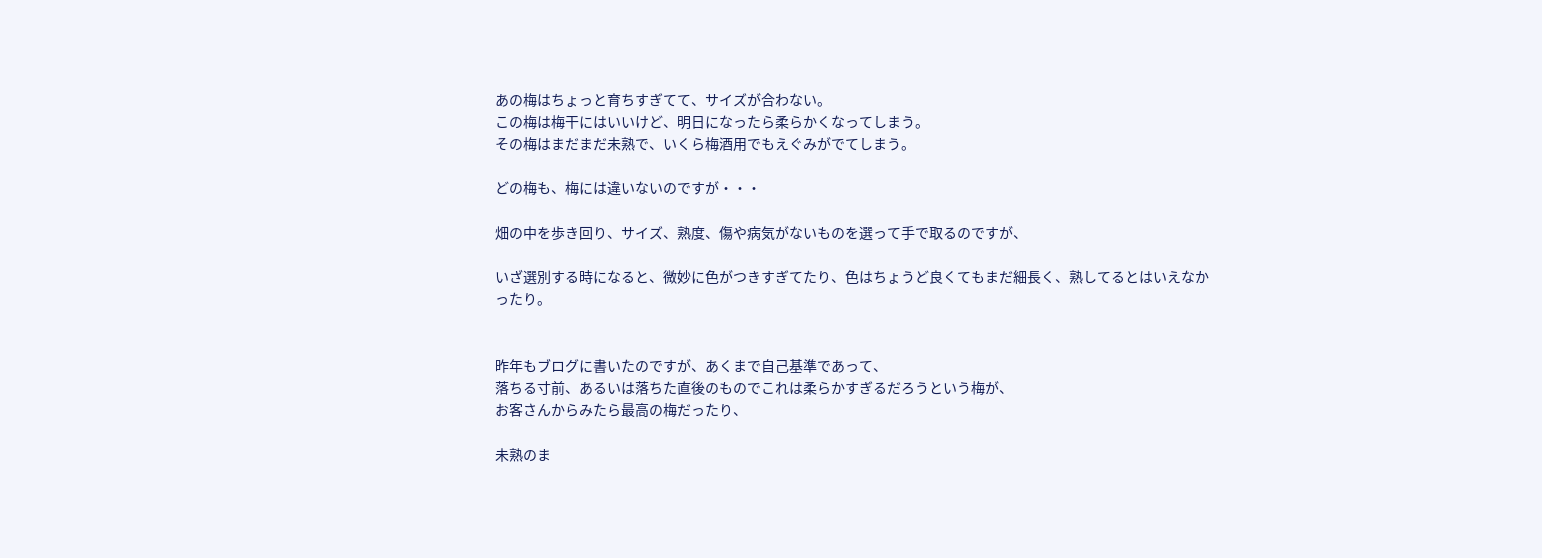あの梅はちょっと育ちすぎてて、サイズが合わない。
この梅は梅干にはいいけど、明日になったら柔らかくなってしまう。
その梅はまだまだ未熟で、いくら梅酒用でもえぐみがでてしまう。

どの梅も、梅には違いないのですが・・・

畑の中を歩き回り、サイズ、熟度、傷や病気がないものを選って手で取るのですが、

いざ選別する時になると、微妙に色がつきすぎてたり、色はちょうど良くてもまだ細長く、熟してるとはいえなかったり。


昨年もブログに書いたのですが、あくまで自己基準であって、
落ちる寸前、あるいは落ちた直後のものでこれは柔らかすぎるだろうという梅が、
お客さんからみたら最高の梅だったり、

未熟のま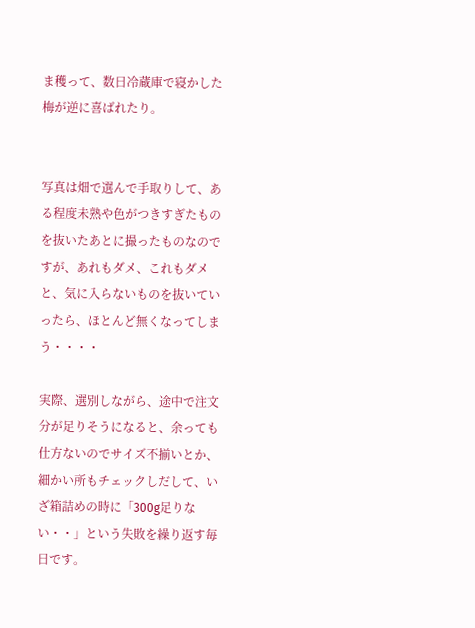ま穫って、数日冷蔵庫で寝かした梅が逆に喜ばれたり。


写真は畑で選んで手取りして、ある程度未熟や色がつきすぎたものを抜いたあとに撮ったものなのですが、あれもダメ、これもダメと、気に入らないものを抜いていったら、ほとんど無くなってしまう・・・・

実際、選別しながら、途中で注文分が足りそうになると、余っても仕方ないのでサイズ不揃いとか、細かい所もチェックしだして、いざ箱詰めの時に「300g足りない・・」という失敗を繰り返す毎日です。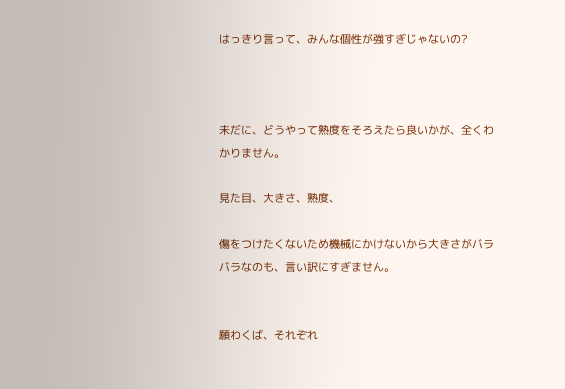はっきり言って、みんな個性が強すぎじゃないの?



未だに、どうやって熟度をそろえたら良いかが、全くわかりません。

見た目、大きさ、熟度、

傷をつけたくないため機械にかけないから大きさがバラバラなのも、言い訳にすぎません。


願わくば、それぞれ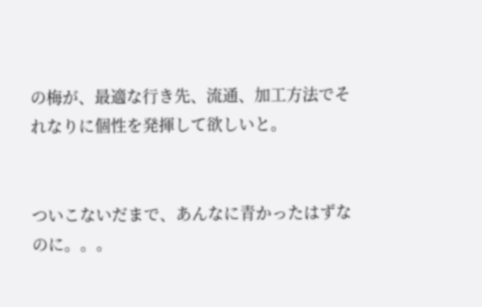の梅が、最適な行き先、流通、加工方法でそれなりに個性を発揮して欲しいと。


ついこないだまで、あんなに青かったはずなのに。。。